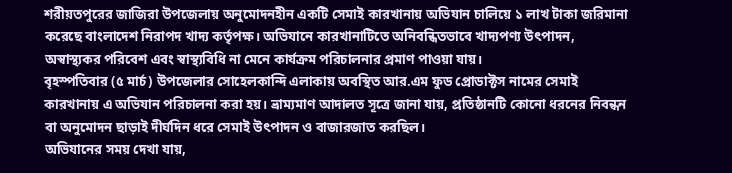শরীয়তপুরের জাজিরা উপজেলায় অনুমোদনহীন একটি সেমাই কারখানায় অভিযান চালিয়ে ১ লাখ টাকা জরিমানা করেছে বাংলাদেশ নিরাপদ খাদ্য কর্তৃপক্ষ। অভিযানে কারখানাটিতে অনিবন্ধিতভাবে খাদ্যপণ্য উৎপাদন, অস্বাস্থ্যকর পরিবেশ এবং স্বাস্থ্যবিধি না মেনে কার্যক্রম পরিচালনার প্রমাণ পাওয়া যায়।
বৃহস্পতিবার (৫ মার্চ) উপজেলার সোহেলকান্দি এলাকায় অবস্থিত আর.এম ফুড প্রোডাক্টস নামের সেমাই কারখানায় এ অভিযান পরিচালনা করা হয়। ভ্রাম্যমাণ আদালত সূত্রে জানা যায়, প্রতিষ্ঠানটি কোনো ধরনের নিবন্ধন বা অনুমোদন ছাড়াই দীর্ঘদিন ধরে সেমাই উৎপাদন ও বাজারজাত করছিল।
অভিযানের সময় দেখা যায়,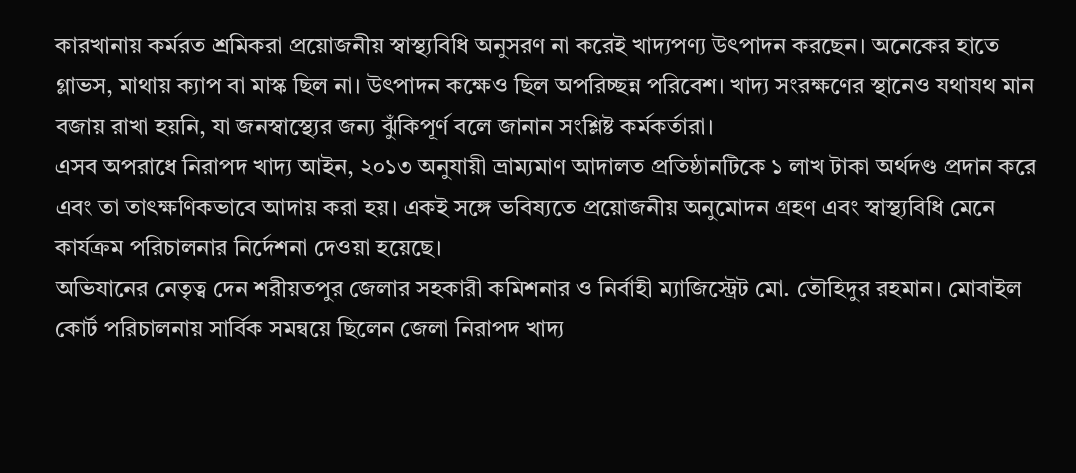কারখানায় কর্মরত শ্রমিকরা প্রয়োজনীয় স্বাস্থ্যবিধি অনুসরণ না করেই খাদ্যপণ্য উৎপাদন করছেন। অনেকের হাতে গ্লাভস, মাথায় ক্যাপ বা মাস্ক ছিল না। উৎপাদন কক্ষেও ছিল অপরিচ্ছন্ন পরিবেশ। খাদ্য সংরক্ষণের স্থানেও যথাযথ মান বজায় রাখা হয়নি, যা জনস্বাস্থ্যের জন্য ঝুঁকিপূর্ণ বলে জানান সংশ্লিষ্ট কর্মকর্তারা।
এসব অপরাধে নিরাপদ খাদ্য আইন, ২০১৩ অনুযায়ী ভ্রাম্যমাণ আদালত প্রতিষ্ঠানটিকে ১ লাখ টাকা অর্থদণ্ড প্রদান করে এবং তা তাৎক্ষণিকভাবে আদায় করা হয়। একই সঙ্গে ভবিষ্যতে প্রয়োজনীয় অনুমোদন গ্রহণ এবং স্বাস্থ্যবিধি মেনে কার্যক্রম পরিচালনার নির্দেশনা দেওয়া হয়েছে।
অভিযানের নেতৃত্ব দেন শরীয়তপুর জেলার সহকারী কমিশনার ও নির্বাহী ম্যাজিস্ট্রেট মো. তৌহিদুর রহমান। মোবাইল কোর্ট পরিচালনায় সার্বিক সমন্বয়ে ছিলেন জেলা নিরাপদ খাদ্য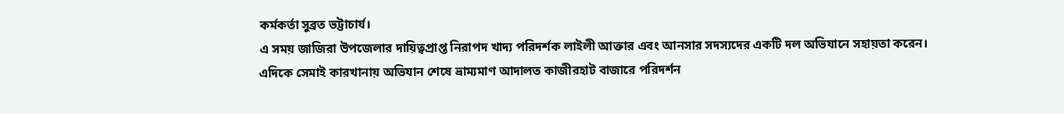কর্মকর্তা সুব্রত ভট্টাচার্য।
এ সময় জাজিরা উপজেলার দায়িত্বপ্রাপ্ত নিরাপদ খাদ্য পরিদর্শক লাইলী আক্তার এবং আনসার সদস্যদের একটি দল অভিযানে সহায়তা করেন।
এদিকে সেমাই কারখানায় অভিযান শেষে ভ্রাম্যমাণ আদালত কাজীরহাট বাজারে পরিদর্শন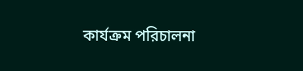কার্যক্রম পরিচালনা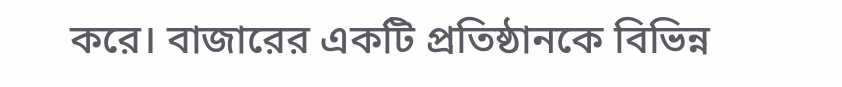করে। বাজারের একটি প্রতিষ্ঠানকে বিভিন্ন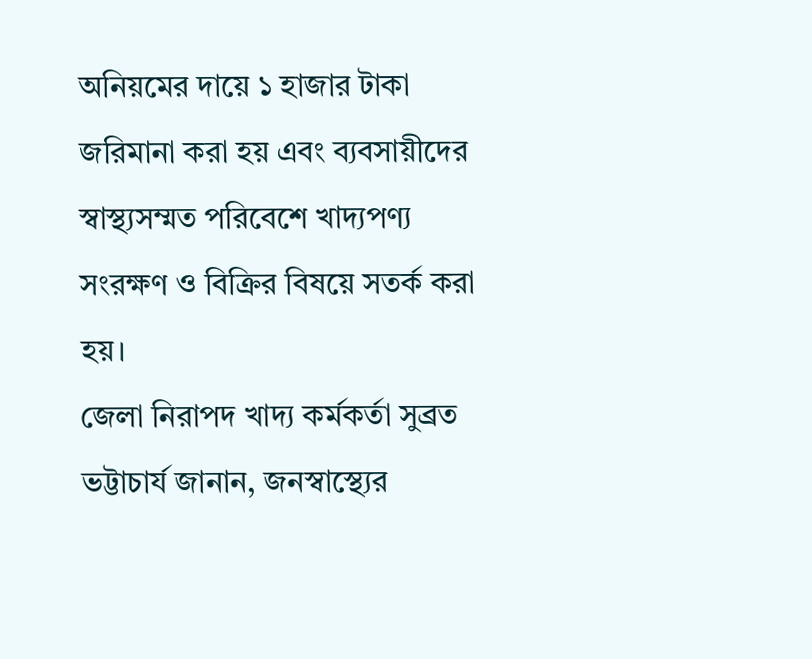অনিয়মের দায়ে ১ হাজার টাকা জরিমানা করা হয় এবং ব্যবসায়ীদের স্বাস্থ্যসম্মত পরিবেশে খাদ্যপণ্য সংরক্ষণ ও বিক্রির বিষয়ে সতর্ক করা হয়।
জেলা নিরাপদ খাদ্য কর্মকর্তা সুব্রত ভট্টাচার্য জানান, জনস্বাস্থ্যের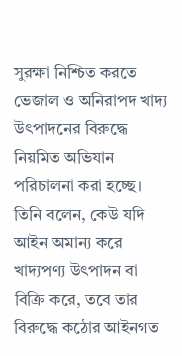সুরক্ষা নিশ্চিত করতে ভেজাল ও অনিরাপদ খাদ্য উৎপাদনের বিরুদ্ধে নিয়মিত অভিযান পরিচালনা করা হচ্ছে। তিনি বলেন, কেউ যদি আইন অমান্য করে খাদ্যপণ্য উৎপাদন বা বিক্রি করে, তবে তার বিরুদ্ধে কঠোর আইনগত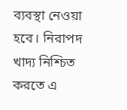ব্যবস্থা নেওয়া হবে। নিরাপদ খাদ্য নিশ্চিত করতে এ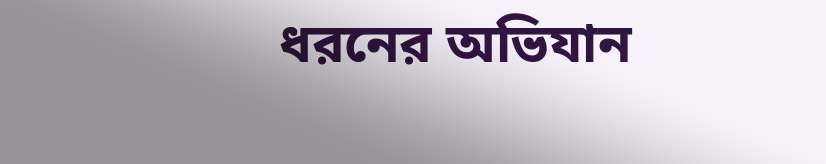ধরনের অভিযান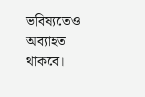ভবিষ্যতেও অব্যাহত থাকবে।